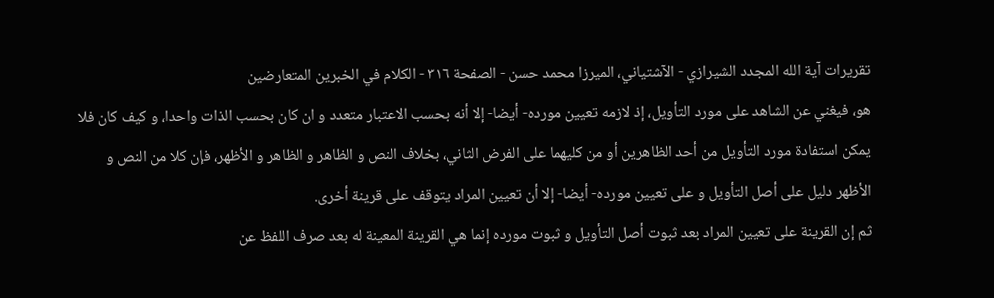تقريرات آية الله المجدد الشيرازي - الآشتياني، الميرزا محمد حسن - الصفحة ٣١٦ - الكلام في الخبرين المتعارضين
هو، فيغني عن الشاهد على مورد التأويل، إذ لازمه تعيين مورده- أيضا- إلا أنه بحسب الاعتبار متعدد و ان كان بحسب الذات واحدا، و كيف كان فلا يمكن استفادة مورد التأويل من أحد الظاهرين أو من كليهما على الفرض الثاني، بخلاف النص و الظاهر و الظاهر و الأظهر، فإن كلا من النص و الأظهر دليل على أصل التأويل و على تعيين مورده- أيضا- إلا أن تعيين المراد يتوقف على قرينة أخرى.
ثم إن القرينة على تعيين المراد بعد ثبوت أصل التأويل و ثبوت مورده إنما هي القرينة المعينة له بعد صرف اللفظ عن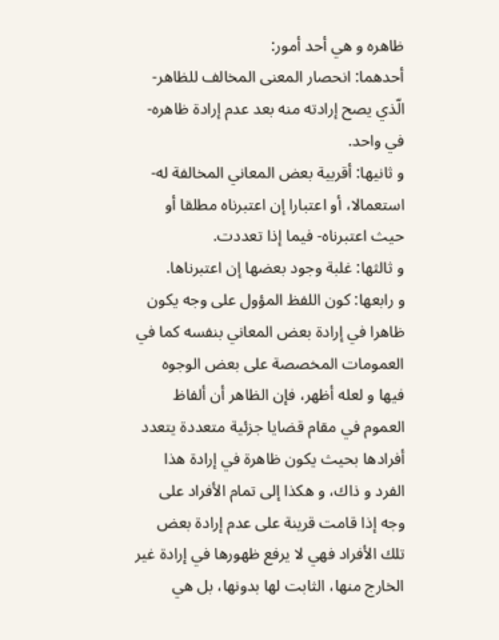ظاهره و هي أحد أمور:
أحدهما: انحصار المعنى المخالف للظاهر- الّذي يصح إرادته منه بعد عدم إرادة ظاهره- في واحد.
و ثانيها: أقربية بعض المعاني المخالفة له- استعمالا، أو اعتبارا إن اعتبرناه مطلقا أو حيث اعتبرناه- فيما إذا تعددت.
و ثالثها: غلبة وجود بعضها إن اعتبرناها.
و رابعها: كون اللفظ المؤول على وجه يكون ظاهرا في إرادة بعض المعاني بنفسه كما في العمومات المخصصة على بعض الوجوه فيها و لعله أظهر، فإن الظاهر أن ألفاظ العموم في مقام قضايا جزئية متعددة يتعدد أفرادها بحيث يكون ظاهرة في إرادة هذا الفرد و ذاك، و هكذا إلى تمام الأفراد على وجه إذا قامت قرينة على عدم إرادة بعض تلك الأفراد فهي لا يرفع ظهورها في إرادة غير الخارج منها، الثابت لها بدونها، بل هي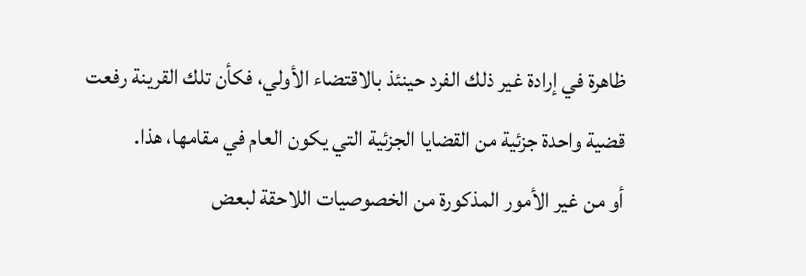ظاهرة في إرادة غير ذلك الفرد حينئذ بالاقتضاء الأولي، فكأن تلك القرينة رفعت قضية واحدة جزئية من القضايا الجزئية التي يكون العام في مقامها، هذا.
أو من غير الأمور المذكورة من الخصوصيات اللاحقة لبعض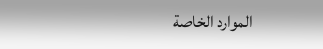الموارد الخاصة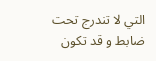التي لا تندرج تحت ضابط و قد تكون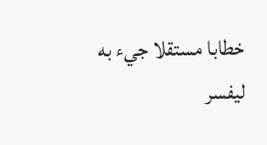خطابا مستقلا جيء به ليفسر